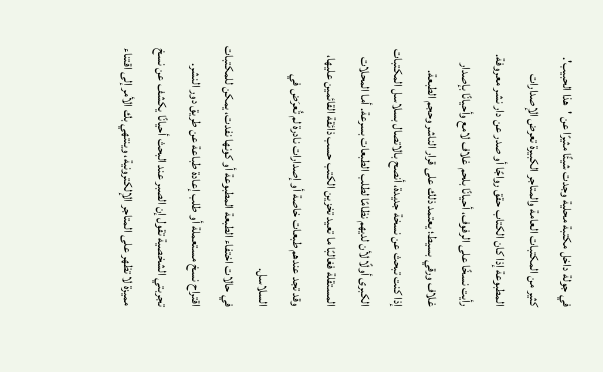في جولة داخل مكتبة محلية وجدت شيئًا مثيرًا عن 'هذا الحبيب'. كثير من المكتبات العامة والمتاجر الكبيرة تعرض الإصدارات المطبوعة إذا كان الكتاب حقق رواجًا أو صدر عن دار نشر معروفة. رأيت نسخًا على الرفوف، أحيانًا بلحم غلاف لامع وأحيانًا بإصدار غلاف ورقي بسيط؛ يعتمد ذلك على قرار الناشر وحجم الطبعة.
إذا كنت تبحث عن نسخة جديدة، أنصح بالاتصال بسلاسل المكتبات الكبرى أولًا لأن لديهم نظامًا لطلب الطبعات بسرعة. أما المحلات المستقلة فغالبًا ما تعيد تخزين الكتب حسب ذائقة القائمين عليها، وقد تجد عندهم طبعات خاصة أو إصدارات نادرة لم تُعرَض في السلاسل.
في حالات اختفاء الطبعة المطبوعة أو كونها نفدت، يمكن للمكتبات اقتراح نسخ مستعملة أو طلب إعادة طباعة عن طريق دور النشر. تجربتي الشخصية تقول إن الصبر عند البحث أحيانًا يكشف عن نسخ مميزة لا تظهر على المتاجر الإلكترونية، وينتهي بك الأمر إلى اقتناء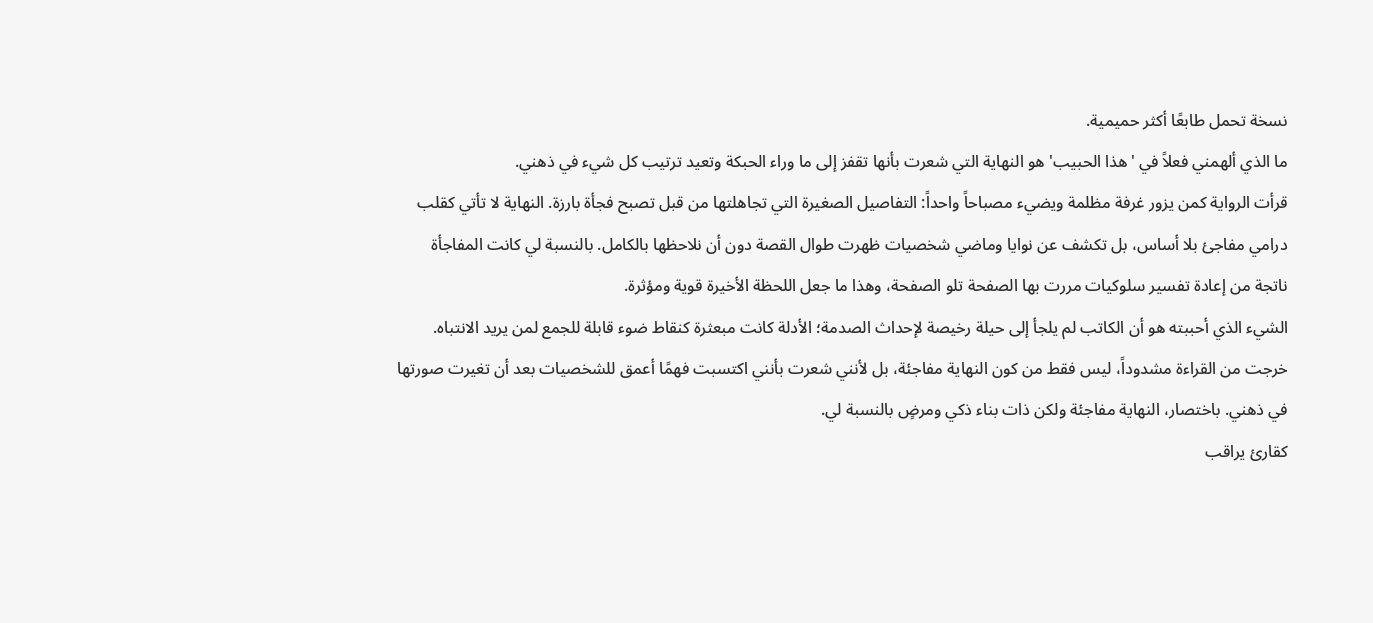نسخة تحمل طابعًا أكثر حميمية.
ما الذي ألهمني فعلاً في 'هذا الحبيب' هو النهاية التي شعرت بأنها تقفز إلى ما وراء الحبكة وتعيد ترتيب كل شيء في ذهني.
قرأت الرواية كمن يزور غرفة مظلمة ويضيء مصباحاً واحداً: التفاصيل الصغيرة التي تجاهلتها من قبل تصبح فجأة بارزة. النهاية لا تأتي كقلب درامي مفاجئ بلا أساس، بل تكشف عن نوايا وماضي شخصيات ظهرت طوال القصة دون أن نلاحظها بالكامل. بالنسبة لي كانت المفاجأة ناتجة من إعادة تفسير سلوكيات مررت بها الصفحة تلو الصفحة، وهذا ما جعل اللحظة الأخيرة قوية ومؤثرة.
الشيء الذي أحببته هو أن الكاتب لم يلجأ إلى حيلة رخيصة لإحداث الصدمة؛ الأدلة كانت مبعثرة كنقاط ضوء قابلة للجمع لمن يريد الانتباه. خرجت من القراءة مشدوداً، ليس فقط من كون النهاية مفاجئة، بل لأنني شعرت بأنني اكتسبت فهمًا أعمق للشخصيات بعد أن تغيرت صورتها في ذهني. باختصار، النهاية مفاجئة ولكن ذات بناء ذكي ومرضٍ بالنسبة لي.
كقارئ يراقب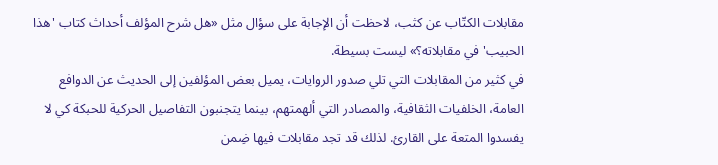مقابلات الكتّاب عن كثب، لاحظت أن الإجابة على سؤال مثل «هل شرح المؤلف أحداث كتاب 'هذا الحبيب' في مقابلاته؟» ليست بسيطة.
في كثير من المقابلات التي تلي صدور الروايات، يميل بعض المؤلفين إلى الحديث عن الدوافع العامة، الخلفيات الثقافية، والمصادر التي ألهمتهم، بينما يتجنبون التفاصيل الحركية للحبكة كي لا يفسدوا المتعة على القارئ. لذلك قد تجد مقابلات فيها ضِمن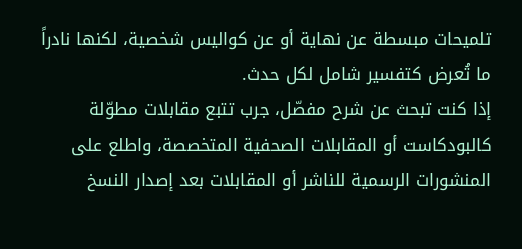تلميحات مبسطة عن نهاية أو عن كواليس شخصية، لكنها نادراً ما تُعرض كتفسير شامل لكل حدث.
إذا كنت تبحث عن شرح مفصّل، جرب تتبع مقابلات مطوّلة كالبودكاست أو المقابلات الصحفية المتخصصة، واطلع على المنشورات الرسمية للناشر أو المقابلات بعد إصدار النسخ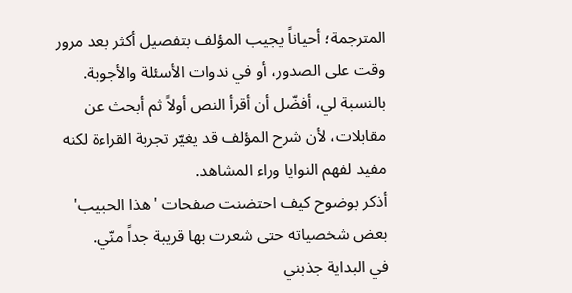المترجمة؛ أحياناً يجيب المؤلف بتفصيل أكثر بعد مرور وقت على الصدور، أو في ندوات الأسئلة والأجوبة. بالنسبة لي، أفضّل أن أقرأ النص أولاً ثم أبحث عن مقابلات، لأن شرح المؤلف قد يغيّر تجربة القراءة لكنه مفيد لفهم النوايا وراء المشاهد.
أذكر بوضوح كيف احتضنت صفحات 'هذا الحبيب' بعض شخصياته حتى شعرت بها قريبة جداً منّي.
في البداية جذبني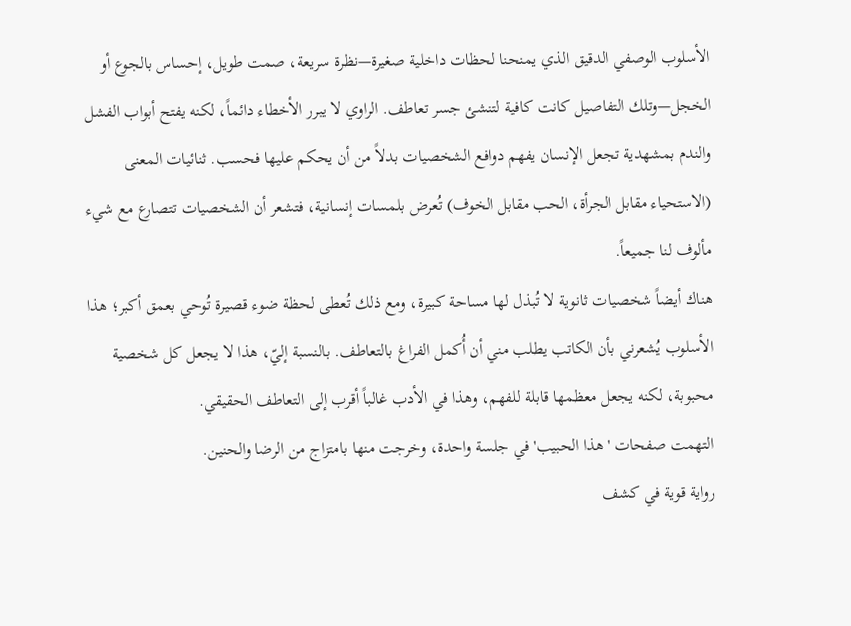الأسلوب الوصفي الدقيق الذي يمنحنا لحظات داخلية صغيرة—نظرة سريعة، صمت طويل، إحساس بالجوع أو الخجل—وتلك التفاصيل كانت كافية لتنشئ جسر تعاطف. الراوي لا يبرر الأخطاء دائماً، لكنه يفتح أبواب الفشل والندم بمشهدية تجعل الإنسان يفهم دوافع الشخصيات بدلاً من أن يحكم عليها فحسب. ثنائيات المعنى (الاستحياء مقابل الجرأة، الحب مقابل الخوف) تُعرض بلمسات إنسانية، فتشعر أن الشخصيات تتصارع مع شيء مألوف لنا جميعاً.
هناك أيضاً شخصيات ثانوية لا تُبذل لها مساحة كبيرة، ومع ذلك تُعطى لحظة ضوء قصيرة تُوحي بعمق أكبر؛ هذا الأسلوب يُشعرني بأن الكاتب يطلب مني أن أُكمل الفراغ بالتعاطف. بالنسبة إليّ، هذا لا يجعل كل شخصية محبوبة، لكنه يجعل معظمها قابلة للفهم، وهذا في الأدب غالباً أقرب إلى التعاطف الحقيقي.
التهمت صفحات 'هذا الحبيب' في جلسة واحدة، وخرجت منها بامتزاج من الرضا والحنين.
رواية قوية في كشف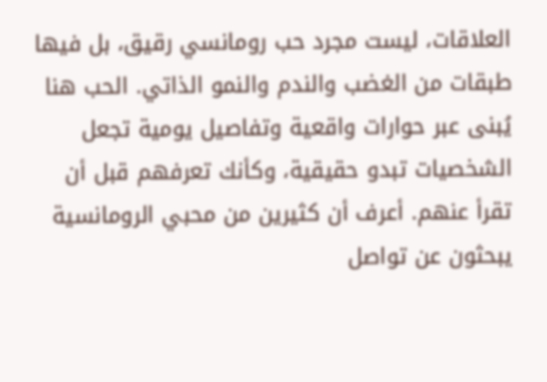العلاقات، ليست مجرد حب رومانسي رقيق، بل فيها طبقات من الغضب والندم والنمو الذاتي. الحب هنا يُبنى عبر حوارات واقعية وتفاصيل يومية تجعل الشخصيات تبدو حقيقية، وكأنك تعرفهم قبل أن تقرأ عنهم. أعرف أن كثيرين من محبي الرومانسية يبحثون عن تواصل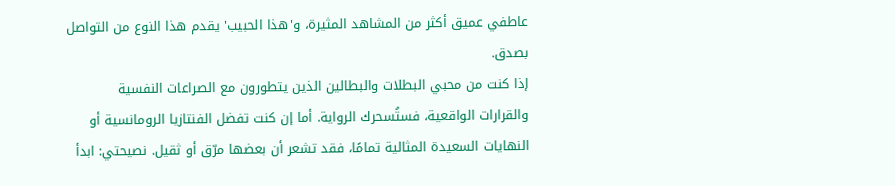عاطفي عميق أكثر من المشاهد المثيرة، و'هذا الحبيب' يقدم هذا النوع من التواصل بصدق.
إذا كنت من محبي البطلات والبطالين الذين يتطورون مع الصراعات النفسية والقرارات الواقعية، فستُسحرك الرواية. أما إن كنت تفضل الفنتازيا الرومانسية أو النهايات السعيدة المثالية تمامًا، فقد تشعر أن بعضها مرّق أو ثقيل. نصيحتي: ابدأ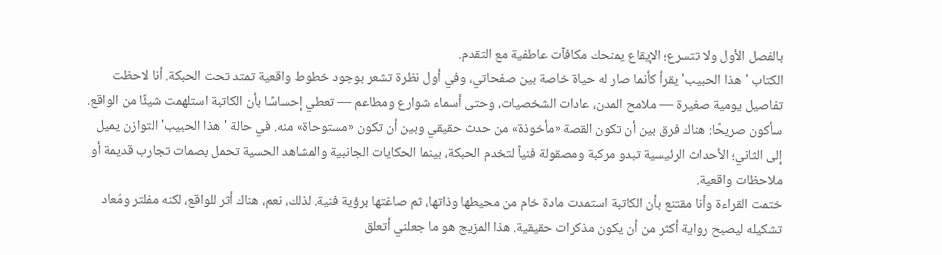بالفصل الأول ولا تتسرع؛ الإيقاع يمنحك مكافآت عاطفية مع التقدم.
الكتاب 'هذا الحبيب' يقرأ كأنما صار له حياة خاصة بين صفحاتي، وفي أول نظرة تشعر بوجود خطوط واقعية تمتد تحت الحبكة. أنا لاحظت تفاصيل يومية صغيرة — ملامح المدن، عادات الشخصيات، وحتى أسماء شوارع ومطاعم — تعطي إحساسًا بأن الكاتبة استلهمت شيئًا من الواقع.
سأكون صريحًا: هناك فرق بين أن تكون القصة «مأخوذة» من حدث حقيقي وبين أن تكون «مستوحاة» منه. في حالة 'هذا الحبيب' التوازن يميل إلى الثاني؛ الأحداث الرئيسية تبدو مركبة ومصقولة فنياً لتخدم الحبكة، بينما الحكايات الجانبية والمشاهد الحسية تحمل بصمات تجارب قديمة أو ملاحظات واقعية.
ختمت القراءة وأنا مقتنع بأن الكاتبة استمدت مادة خام من محيطها وذاتها، ثم صاغتها برؤية فنية. لذلك، نعم، هناك أثر للواقع، لكنه مفلتر ومُعاد تشكيله ليصبح رواية أكثر من أن يكون مذكرات حقيقية. هذا المزيج هو ما جعلني أتعلق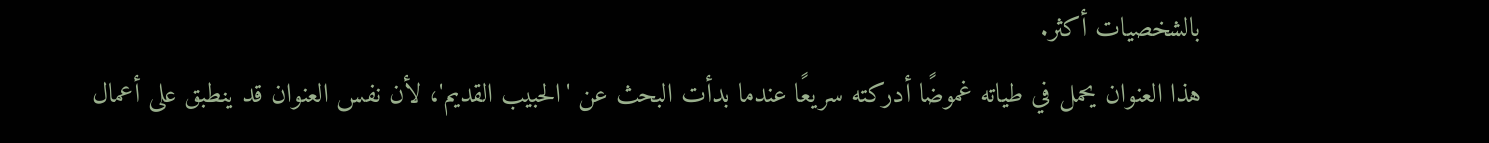بالشخصيات أكثر.
هذا العنوان يحمل في طياته غموضًا أدركته سريعًا عندما بدأت البحث عن 'الحبيب القديم'، لأن نفس العنوان قد ينطبق على أعمال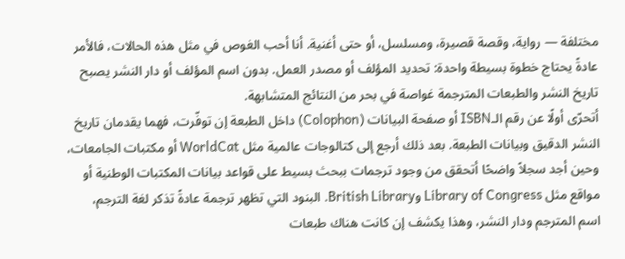مختلفة — رواية، وقصة قصيرة، ومسلسل، أو حتى أغنية. أنا أحب الغوص في مثل هذه الحالات، فالأمر عادةً يحتاج خطوة بسيطة واحدة: تحديد المؤلف أو مصدر العمل. بدون اسم المؤلف أو دار النشر يصبح تاريخ النشر والطبعات المترجمة غواصة في بحر من النتائج المتشابهة.
أتحرّى أولًا عن رقم الـISBN أو صفحة البيانات (Colophon) داخل الطبعة إن توفّرت، فهما يقدمان تاريخ النشر الدقيق وبيانات الطبعة. بعد ذلك أرجع إلى كتالوجات عالمية مثل WorldCat أو مكتبات الجامعات، وحين أجد سجلاً واضحًا أتحقق من وجود ترجمات ببحث بسيط على قواعد بيانات المكتبات الوطنية أو مواقع مثل Library of Congress وBritish Library. البنود التي تظهر ترجمة عادةً تذكر لغة الترجم، اسم المترجم ودار النشر، وهذا يكشف إن كانت هناك طبعات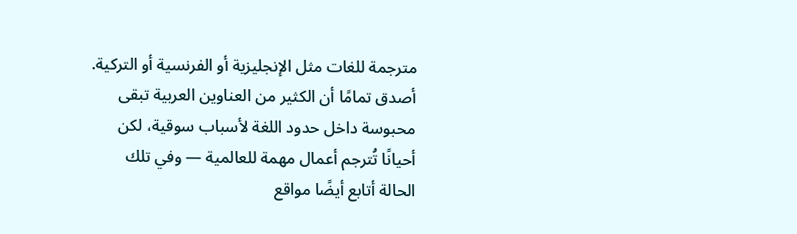مترجمة للغات مثل الإنجليزية أو الفرنسية أو التركية.
أصدق تمامًا أن الكثير من العناوين العربية تبقى محبوسة داخل حدود اللغة لأسباب سوقية، لكن أحيانًا تُترجم أعمال مهمة للعالمية — وفي تلك الحالة أتابع أيضًا مواقع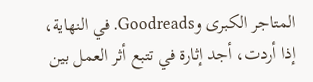المتاجر الكبرى وGoodreads. في النهاية، إذا أردت، أجد إثارة في تتبع أثر العمل بين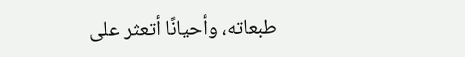طبعاته، وأحيانًا أتعثر على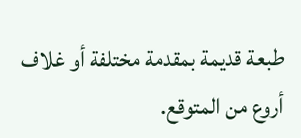طبعة قديمة بمقدمة مختلفة أو غلاف أروع من المتوقع.